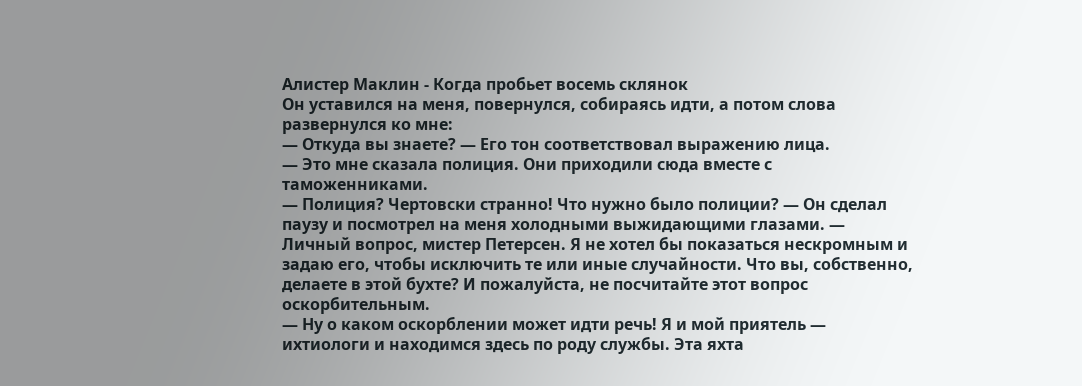Алистер Маклин - Когда пробьет восемь склянок
Он уставился на меня, повернулся, собираясь идти, а потом слова развернулся ко мне:
— Откуда вы знаете? — Его тон соответствовал выражению лица.
— Это мне сказала полиция. Они приходили сюда вместе с таможенниками.
— Полиция? Чертовски странно! Что нужно было полиции? — Он сделал паузу и посмотрел на меня холодными выжидающими глазами. — Личный вопрос, мистер Петерсен. Я не хотел бы показаться нескромным и задаю его, чтобы исключить те или иные случайности. Что вы, собственно, делаете в этой бухте? И пожалуйста, не посчитайте этот вопрос оскорбительным.
— Ну о каком оскорблении может идти речь! Я и мой приятель — ихтиологи и находимся здесь по роду службы. Эта яхта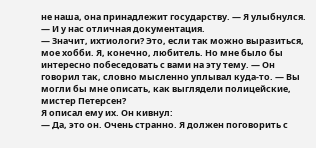не наша, она принадлежит государству. — Я улыбнулся. — И у нас отличная документация.
— Значит, ихтиологи? Это, если так можно выразиться, мое хобби. Я, конечно, любитель. Но мне было бы интересно побеседовать с вами на эту тему. — Он говорил так, словно мысленно уплывал куда-то. — Вы могли бы мне описать, как выглядели полицейские, мистер Петерсен?
Я описал ему их. Он кивнул:
— Да, это он. Очень странно. Я должен поговорить с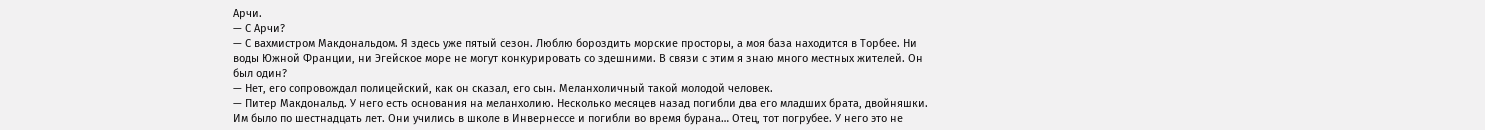Арчи.
— С Арчи?
— С вахмистром Макдональдом. Я здесь уже пятый сезон. Люблю бороздить морские просторы, а моя база находится в Торбее. Ни воды Южной Франции, ни Эгейское море не могут конкурировать со здешними. В связи с этим я знаю много местных жителей. Он был один?
— Нет, его сопровождал полицейский, как он сказал, его сын. Меланхоличный такой молодой человек.
— Питер Макдональд. У него есть основания на меланхолию. Несколько месяцев назад погибли два его младших брата, двойняшки. Им было по шестнадцать лет. Они учились в школе в Инвернессе и погибли во время бурана… Отец, тот погрубее. У него это не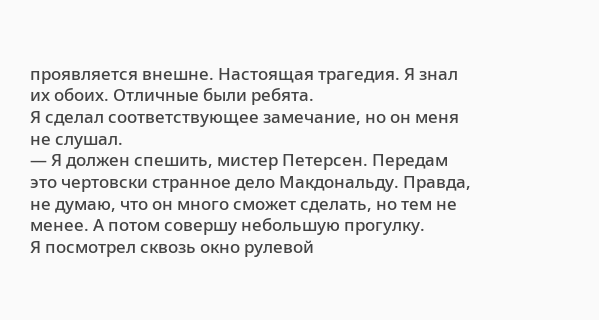проявляется внешне. Настоящая трагедия. Я знал их обоих. Отличные были ребята.
Я сделал соответствующее замечание, но он меня не слушал.
— Я должен спешить, мистер Петерсен. Передам это чертовски странное дело Макдональду. Правда, не думаю, что он много сможет сделать, но тем не менее. А потом совершу небольшую прогулку.
Я посмотрел сквозь окно рулевой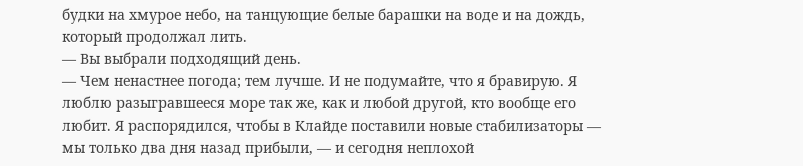будки на хмурое небо, на танцующие белые барашки на воде и на дождь, который продолжал лить.
— Вы выбрали подходящий день.
— Чем ненастнее погода; тем лучше. И не подумайте, что я бравирую. Я люблю разыгравшееся море так же, как и любой другой, кто вообще его любит. Я распорядился, чтобы в Клайде поставили новые стабилизаторы — мы только два дня назад прибыли, — и сегодня неплохой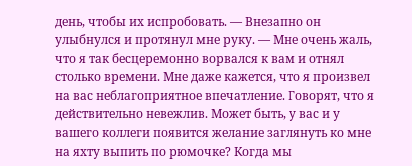день, чтобы их испробовать. — Внезапно он улыбнулся и протянул мне руку. — Мне очень жаль, что я так бесцеремонно ворвался к вам и отнял столько времени. Мне даже кажется, что я произвел на вас неблагоприятное впечатление. Говорят, что я действительно невежлив. Может быть, у вас и у вашего коллеги появится желание заглянуть ко мне на яхту выпить по рюмочке? Когда мы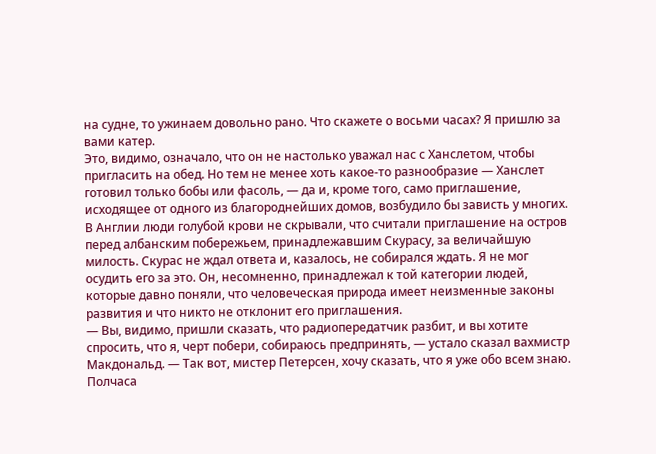на судне, то ужинаем довольно рано. Что скажете о восьми часах? Я пришлю за вами катер.
Это, видимо, означало, что он не настолько уважал нас с Ханслетом, чтобы пригласить на обед. Но тем не менее хоть какое-то разнообразие — Ханслет готовил только бобы или фасоль, — да и, кроме того, само приглашение, исходящее от одного из благороднейших домов, возбудило бы зависть у многих. В Англии люди голубой крови не скрывали, что считали приглашение на остров перед албанским побережьем, принадлежавшим Скурасу, за величайшую милость. Скурас не ждал ответа и, казалось, не собирался ждать. Я не мог осудить его за это. Он, несомненно, принадлежал к той категории людей, которые давно поняли, что человеческая природа имеет неизменные законы развития и что никто не отклонит его приглашения.
— Вы, видимо, пришли сказать, что радиопередатчик разбит, и вы хотите спросить, что я, черт побери, собираюсь предпринять, — устало сказал вахмистр Макдональд. — Так вот, мистер Петерсен, хочу сказать, что я уже обо всем знаю. Полчаса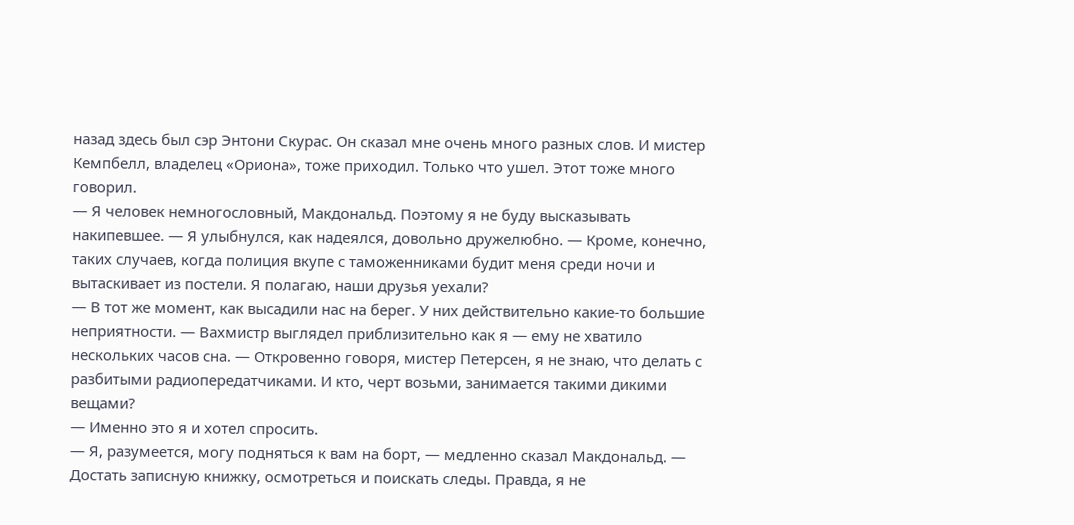назад здесь был сэр Энтони Скурас. Он сказал мне очень много разных слов. И мистер Кемпбелл, владелец «Ориона», тоже приходил. Только что ушел. Этот тоже много говорил.
— Я человек немногословный, Макдональд. Поэтому я не буду высказывать накипевшее. — Я улыбнулся, как надеялся, довольно дружелюбно. — Кроме, конечно, таких случаев, когда полиция вкупе с таможенниками будит меня среди ночи и вытаскивает из постели. Я полагаю, наши друзья уехали?
— В тот же момент, как высадили нас на берег. У них действительно какие-то большие неприятности. — Вахмистр выглядел приблизительно как я — ему не хватило нескольких часов сна. — Откровенно говоря, мистер Петерсен, я не знаю, что делать с разбитыми радиопередатчиками. И кто, черт возьми, занимается такими дикими вещами?
— Именно это я и хотел спросить.
— Я, разумеется, могу подняться к вам на борт, — медленно сказал Макдональд. — Достать записную книжку, осмотреться и поискать следы. Правда, я не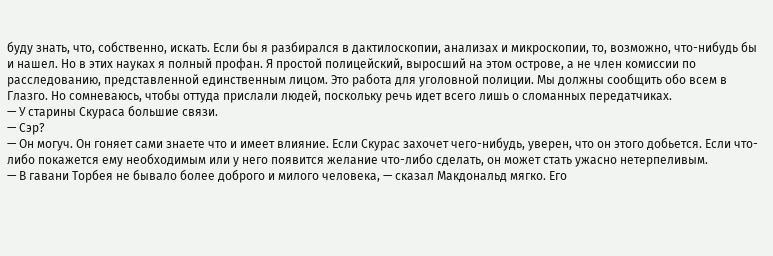буду знать, что, собственно, искать. Если бы я разбирался в дактилоскопии, анализах и микроскопии, то, возможно, что-нибудь бы и нашел. Но в этих науках я полный профан. Я простой полицейский, выросший на этом острове, а не член комиссии по расследованию, представленной единственным лицом. Это работа для уголовной полиции. Мы должны сообщить обо всем в Глазго. Но сомневаюсь, чтобы оттуда прислали людей, поскольку речь идет всего лишь о сломанных передатчиках.
— У старины Скураса большие связи.
— Сэр?
— Он могуч. Он гоняет сами знаете что и имеет влияние. Если Скурас захочет чего-нибудь, уверен, что он этого добьется. Если что-либо покажется ему необходимым или у него появится желание что-либо сделать, он может стать ужасно нетерпеливым.
— В гавани Торбея не бывало более доброго и милого человека, — сказал Макдональд мягко. Его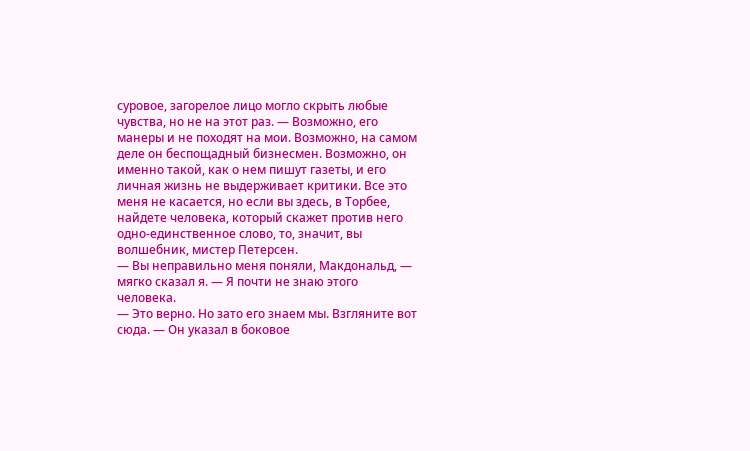суровое, загорелое лицо могло скрыть любые чувства, но не на этот раз. — Возможно, его манеры и не походят на мои. Возможно, на самом деле он беспощадный бизнесмен. Возможно, он именно такой, как о нем пишут газеты, и его личная жизнь не выдерживает критики. Все это меня не касается, но если вы здесь, в Торбее, найдете человека, который скажет против него одно-единственное слово, то, значит, вы волшебник, мистер Петерсен.
— Вы неправильно меня поняли, Макдональд, — мягко сказал я. — Я почти не знаю этого человека.
— Это верно. Но зато его знаем мы. Взгляните вот сюда. — Он указал в боковое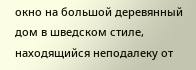окно на большой деревянный дом в шведском стиле, находящийся неподалеку от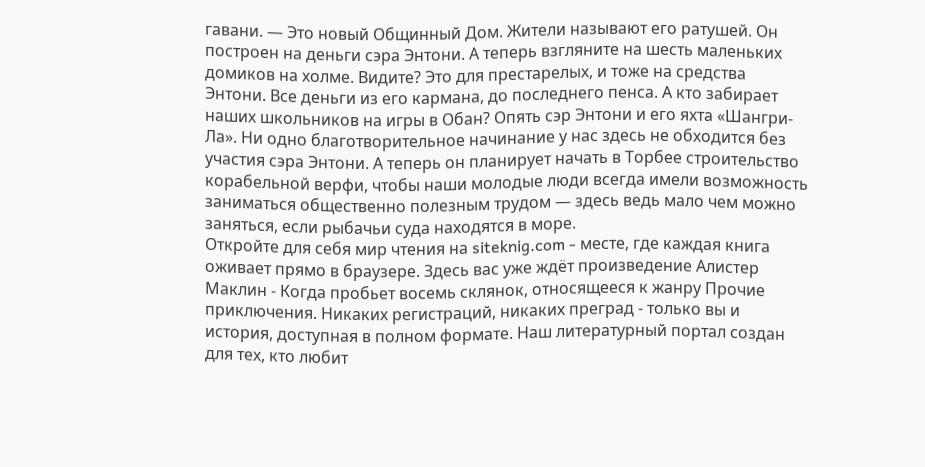гавани. — Это новый Общинный Дом. Жители называют его ратушей. Он построен на деньги сэра Энтони. А теперь взгляните на шесть маленьких домиков на холме. Видите? Это для престарелых, и тоже на средства Энтони. Все деньги из его кармана, до последнего пенса. А кто забирает наших школьников на игры в Обан? Опять сэр Энтони и его яхта «Шангри-Ла». Ни одно благотворительное начинание у нас здесь не обходится без участия сэра Энтони. А теперь он планирует начать в Торбее строительство корабельной верфи, чтобы наши молодые люди всегда имели возможность заниматься общественно полезным трудом — здесь ведь мало чем можно заняться, если рыбачьи суда находятся в море.
Откройте для себя мир чтения на siteknig.com - месте, где каждая книга оживает прямо в браузере. Здесь вас уже ждёт произведение Алистер Маклин - Когда пробьет восемь склянок, относящееся к жанру Прочие приключения. Никаких регистраций, никаких преград - только вы и история, доступная в полном формате. Наш литературный портал создан для тех, кто любит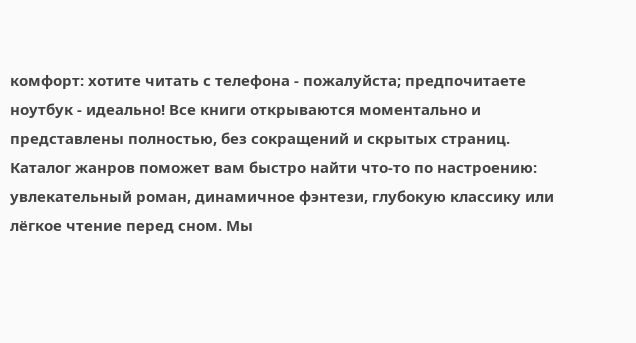комфорт: хотите читать с телефона - пожалуйста; предпочитаете ноутбук - идеально! Все книги открываются моментально и представлены полностью, без сокращений и скрытых страниц. Каталог жанров поможет вам быстро найти что-то по настроению: увлекательный роман, динамичное фэнтези, глубокую классику или лёгкое чтение перед сном. Мы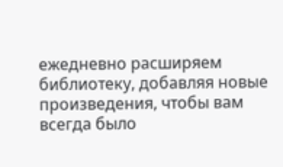ежедневно расширяем библиотеку, добавляя новые произведения, чтобы вам всегда было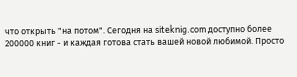что открыть "на потом". Сегодня на siteknig.com доступно более 200000 книг - и каждая готова стать вашей новой любимой. Просто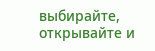выбирайте, открывайте и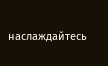наслаждайтесь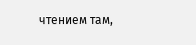чтением там,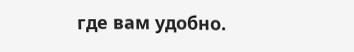где вам удобно.